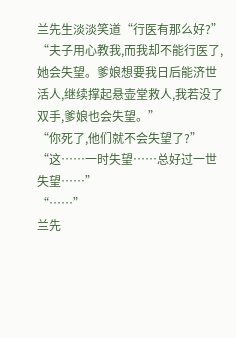兰先生淡淡笑道“行医有那么好?”
“夫子用心教我,而我却不能行医了,她会失望。爹娘想要我日后能济世活人,继续撑起悬壶堂救人,我若没了双手,爹娘也会失望。”
“你死了,他们就不会失望了?”
“这……一时失望……总好过一世失望……”
“……”
兰先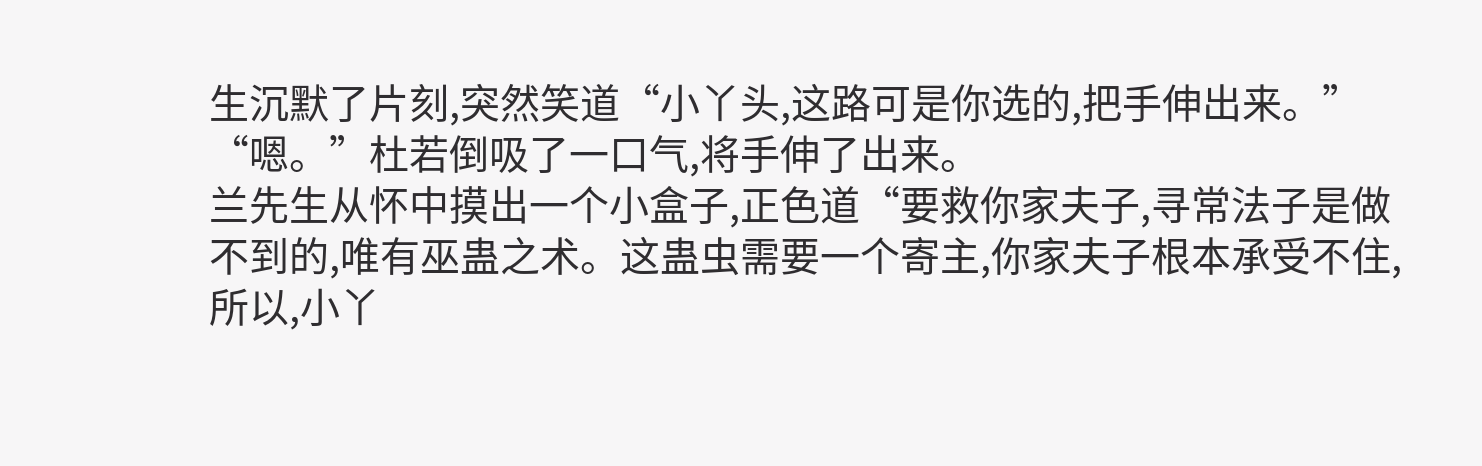生沉默了片刻,突然笑道“小丫头,这路可是你选的,把手伸出来。”
“嗯。”杜若倒吸了一口气,将手伸了出来。
兰先生从怀中摸出一个小盒子,正色道“要救你家夫子,寻常法子是做不到的,唯有巫蛊之术。这蛊虫需要一个寄主,你家夫子根本承受不住,所以,小丫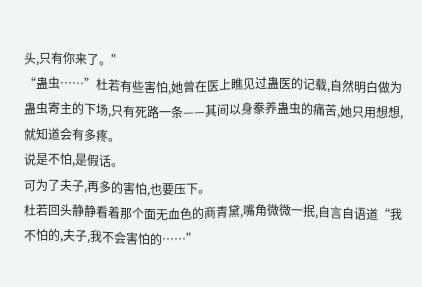头,只有你来了。”
“蛊虫……”杜若有些害怕,她曾在医上瞧见过蛊医的记载,自然明白做为蛊虫寄主的下场,只有死路一条——其间以身豢养蛊虫的痛苦,她只用想想,就知道会有多疼。
说是不怕,是假话。
可为了夫子,再多的害怕,也要压下。
杜若回头静静看着那个面无血色的商青黛,嘴角微微一抿,自言自语道“我不怕的,夫子,我不会害怕的……”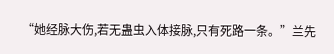“她经脉大伤,若无蛊虫入体接脉,只有死路一条。”兰先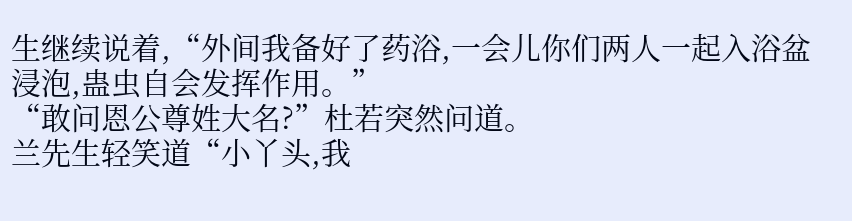生继续说着,“外间我备好了药浴,一会儿你们两人一起入浴盆浸泡,蛊虫自会发挥作用。”
“敢问恩公尊姓大名?”杜若突然问道。
兰先生轻笑道“小丫头,我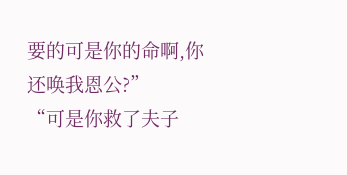要的可是你的命啊,你还唤我恩公?”
“可是你救了夫子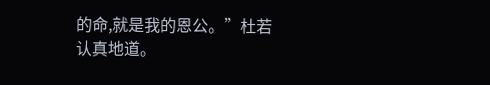的命,就是我的恩公。”杜若认真地道。